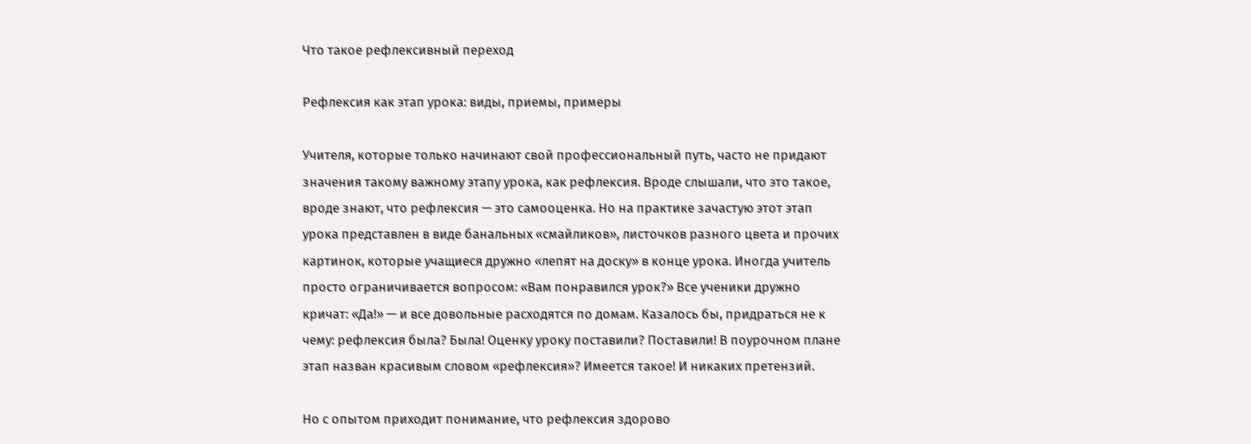Что такое рефлексивный переход

Рефлексия как этап урока: виды, приемы, примеры

Учителя, которые только начинают свой профессиональный путь, часто не придают значения такому важному этапу урока, как рефлексия. Вроде слышали, что это такое, вроде знают, что рефлексия — это самооценка. Но на практике зачастую этот этап урока представлен в виде банальных «смайликов», листочков разного цвета и прочих картинок, которые учащиеся дружно «лепят на доску» в конце урока. Иногда учитель просто ограничивается вопросом: «Вам понравился урок?» Все ученики дружно кричат: «Да!» — и все довольные расходятся по домам. Казалось бы, придраться не к чему: рефлексия была? Была! Оценку уроку поставили? Поставили! В поурочном плане этап назван красивым словом «рефлексия»? Имеется такое! И никаких претензий.

Но с опытом приходит понимание, что рефлексия здорово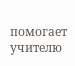помогает учителю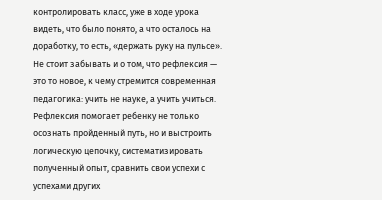контролировать класс, уже в ходе урока видеть, что было понято, а что осталось на доработку, то есть, «держать руку на пульсе». Не стоит забывать и о том, что рефлексия — это то новое, к чему стремится современная педагогика: учить не науке, а учить учиться. Рефлексия помогает ребенку не только осознать пройденный путь, но и выстроить логическую цепочку, систематизировать полученный опыт, сравнить свои успехи с успехами других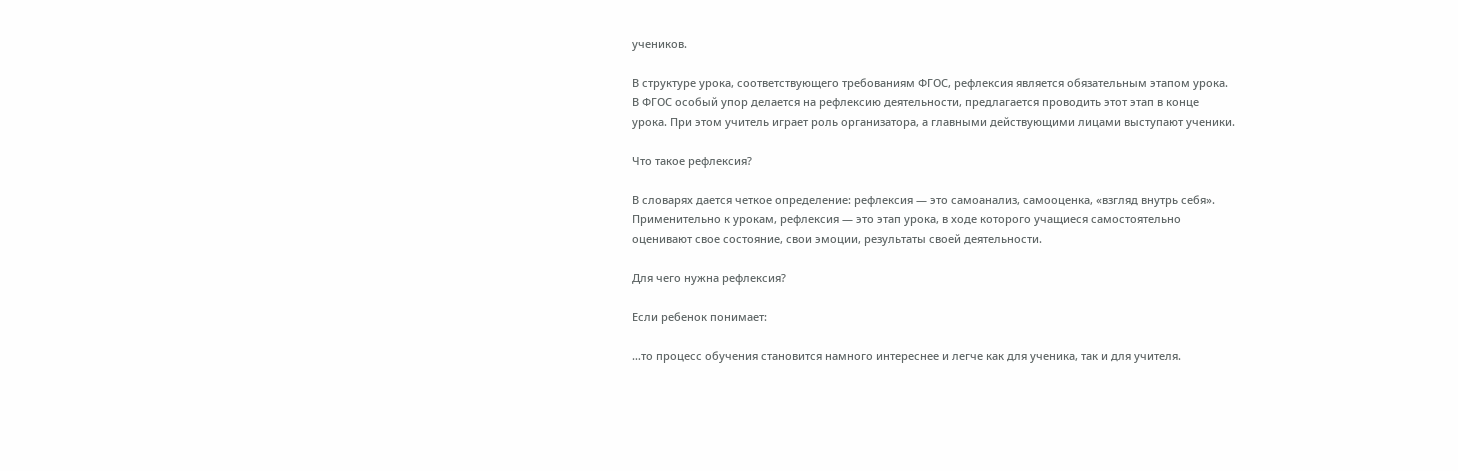учеников.

В структуре урока, соответствующего требованиям ФГОС, рефлексия является обязательным этапом урока. В ФГОС особый упор делается на рефлексию деятельности, предлагается проводить этот этап в конце урока. При этом учитель играет роль организатора, а главными действующими лицами выступают ученики.

Что такое рефлексия?

В словарях дается четкое определение: рефлексия — это самоанализ, самооценка, «взгляд внутрь себя». Применительно к урокам, рефлексия — это этап урока, в ходе которого учащиеся самостоятельно оценивают свое состояние, свои эмоции, результаты своей деятельности.

Для чего нужна рефлексия?

Если ребенок понимает:

…то процесс обучения становится намного интереснее и легче как для ученика, так и для учителя.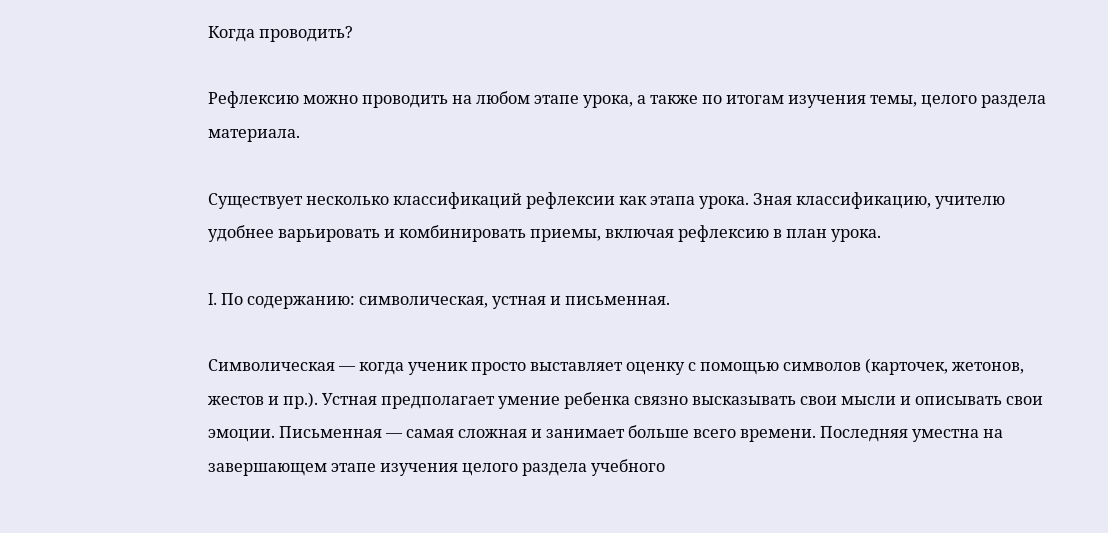Когда проводить?

Рефлексию можно проводить на любом этапе урока, а также по итогам изучения темы, целого раздела материала.

Существует несколько классификаций рефлексии как этапа урока. Зная классификацию, учителю удобнее варьировать и комбинировать приемы, включая рефлексию в план урока.

I. По содержанию: символическая, устная и письменная.

Символическая — когда ученик просто выставляет оценку с помощью символов (карточек, жетонов, жестов и пр.). Устная предполагает умение ребенка связно высказывать свои мысли и описывать свои эмоции. Письменная — самая сложная и занимает больше всего времени. Последняя уместна на завершающем этапе изучения целого раздела учебного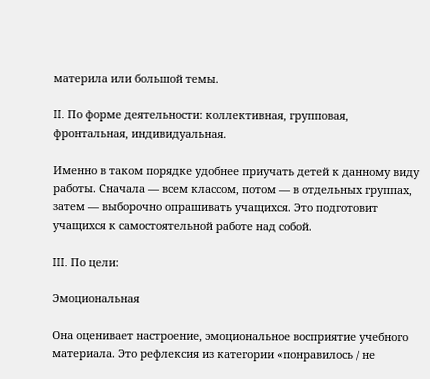материла или большой темы.

II. По форме деятельности: коллективная, групповая, фронтальная, индивидуальная.

Именно в таком порядке удобнее приучать детей к данному виду работы. Сначала — всем классом, потом — в отдельных группах, затем — выборочно опрашивать учащихся. Это подготовит учащихся к самостоятельной работе над собой.

III. По цели:

Эмоциональная

Она оценивает настроение, эмоциональное восприятие учебного материала. Это рефлексия из категории «понравилось / не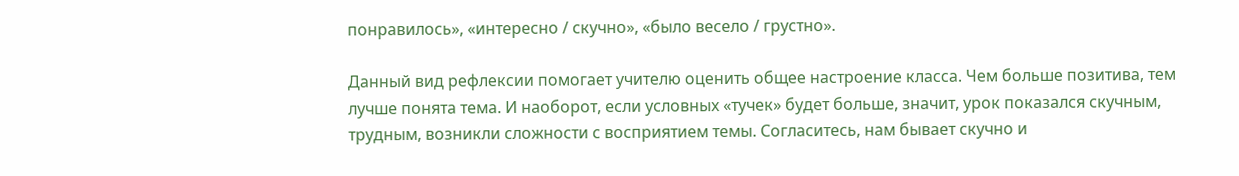понравилось», «интересно / скучно», «было весело / грустно».

Данный вид рефлексии помогает учителю оценить общее настроение класса. Чем больше позитива, тем лучше понята тема. И наоборот, если условных «тучек» будет больше, значит, урок показался скучным, трудным, возникли сложности с восприятием темы. Согласитесь, нам бывает скучно и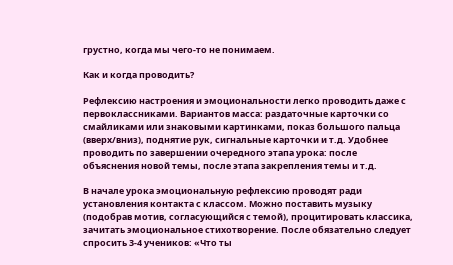грустно, когда мы чего-то не понимаем.

Как и когда проводить?

Рефлексию настроения и эмоциональности легко проводить даже с первоклассниками. Вариантов масса: раздаточные карточки со смайликами или знаковыми картинками, показ большого пальца (вверх/вниз), поднятие рук, сигнальные карточки и т.д. Удобнее проводить по завершении очередного этапа урока: после объяснения новой темы, после этапа закрепления темы и т.д.

В начале урока эмоциональную рефлексию проводят ради установления контакта с классом. Можно поставить музыку (подобрав мотив, согласующийся с темой), процитировать классика, зачитать эмоциональное стихотворение. После обязательно следует спросить 3-4 учеников: «Что ты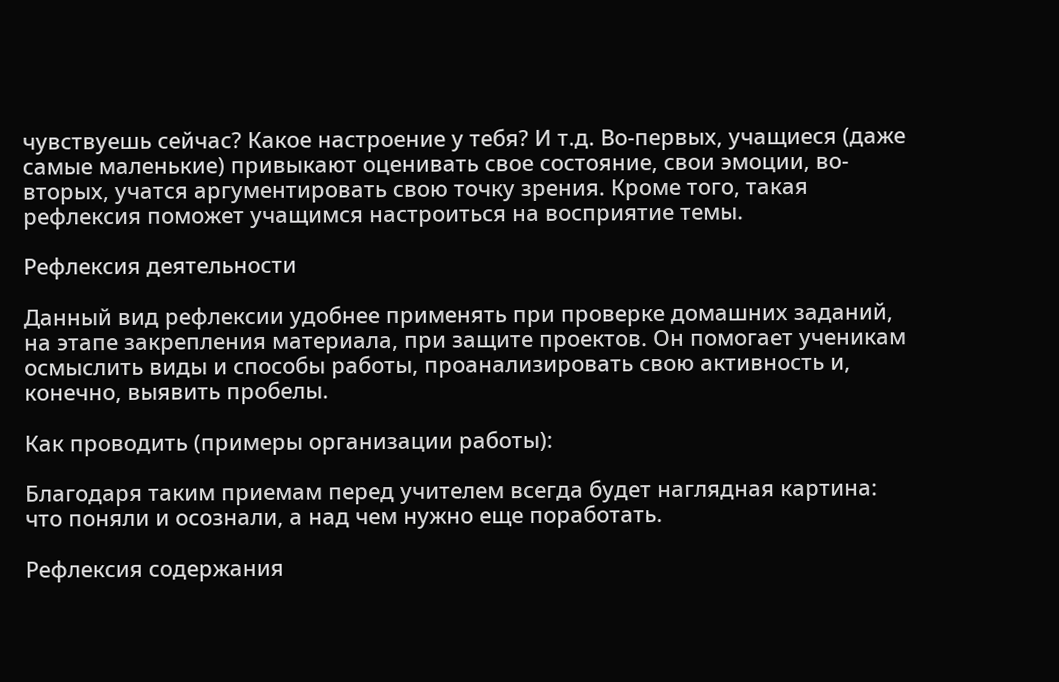чувствуешь сейчас? Какое настроение у тебя? И т.д. Во-первых, учащиеся (даже самые маленькие) привыкают оценивать свое состояние, свои эмоции, во-вторых, учатся аргументировать свою точку зрения. Кроме того, такая рефлексия поможет учащимся настроиться на восприятие темы.

Рефлексия деятельности

Данный вид рефлексии удобнее применять при проверке домашних заданий, на этапе закрепления материала, при защите проектов. Он помогает ученикам осмыслить виды и способы работы, проанализировать свою активность и, конечно, выявить пробелы.

Как проводить (примеры организации работы):

Благодаря таким приемам перед учителем всегда будет наглядная картина: что поняли и осознали, а над чем нужно еще поработать.

Рефлексия содержания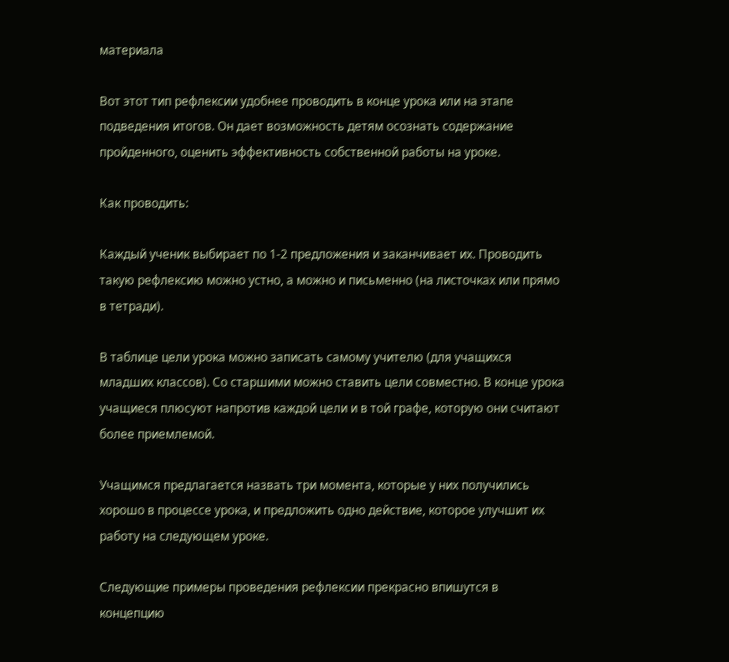материала

Вот этот тип рефлексии удобнее проводить в конце урока или на этапе подведения итогов. Он дает возможность детям осознать содержание пройденного, оценить эффективность собственной работы на уроке.

Как проводить:

Каждый ученик выбирает по 1-2 предложения и заканчивает их. Проводить такую рефлексию можно устно, а можно и письменно (на листочках или прямо в тетради).

В таблице цели урока можно записать самому учителю (для учащихся младших классов). Со старшими можно ставить цели совместно. В конце урока учащиеся плюсуют напротив каждой цели и в той графе, которую они считают более приемлемой.

Учащимся предлагается назвать три момента, которые у них получились хорошо в процессе урока, и предложить одно действие, которое улучшит их работу на следующем уроке.

Следующие примеры проведения рефлексии прекрасно впишутся в концепцию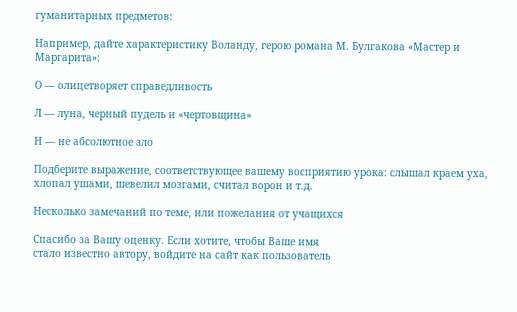гуманитарных предметов:

Например, дайте характеристику Воланду, герою романа М. Булгакова «Мастер и Маргарита»:

О — олицетворяет справедливость

Л — луна, черный пудель и «чертовщина»

Н — не абсолютное зло

Подберите выражение, соответствующее вашему восприятию урока: слышал краем уха, хлопал ушами, шевелил мозгами, считал ворон и т.д.

Несколько замечаний по теме, или пожелания от учащихся

Спасибо за Вашу оценку. Если хотите, чтобы Ваше имя
стало известно автору, войдите на сайт как пользователь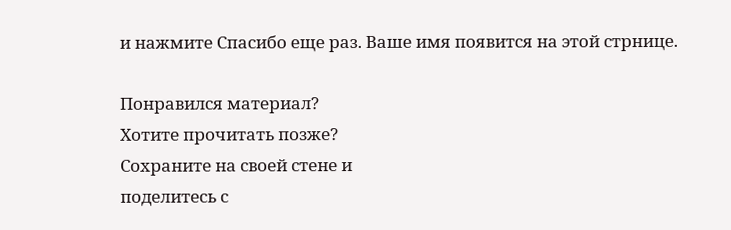и нажмите Спасибо еще раз. Ваше имя появится на этой стрнице.

Понравился материал?
Хотите прочитать позже?
Сохраните на своей стене и
поделитесь с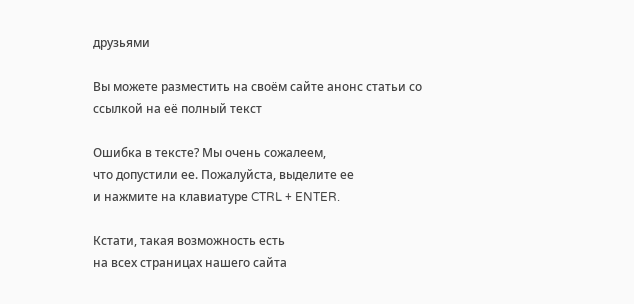друзьями

Вы можете разместить на своём сайте анонс статьи со ссылкой на её полный текст

Ошибка в тексте? Мы очень сожалеем,
что допустили ее. Пожалуйста, выделите ее
и нажмите на клавиатуре CTRL + ENTER.

Кстати, такая возможность есть
на всех страницах нашего сайта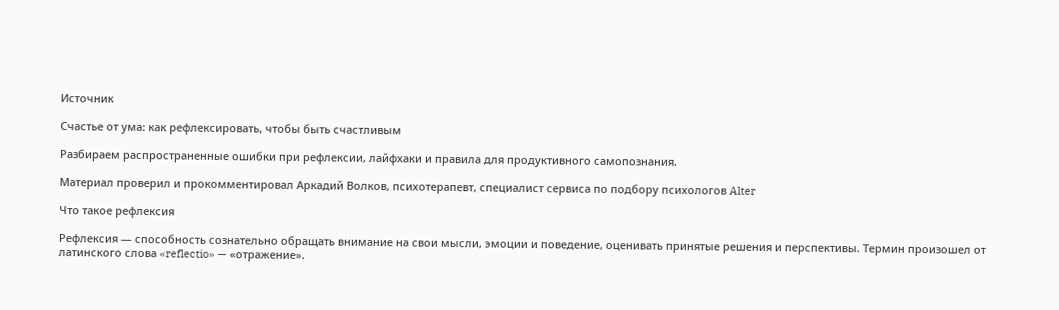Источник

Счастье от ума: как рефлексировать, чтобы быть счастливым

Разбираем распространенные ошибки при рефлексии, лайфхаки и правила для продуктивного самопознания.

Материал проверил и прокомментировал Аркадий Волков, психотерапевт, специалист сервиса по подбору психологов Alter

Что такое рефлексия

Рефлексия — способность сознательно обращать внимание на свои мысли, эмоции и поведение, оценивать принятые решения и перспективы. Термин произошел от латинского слова «reflectio» — «отражение».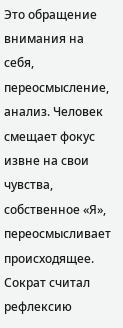Это обращение внимания на себя, переосмысление, анализ. Человек смещает фокус извне на свои чувства, собственное «Я», переосмысливает происходящее. Сократ считал рефлексию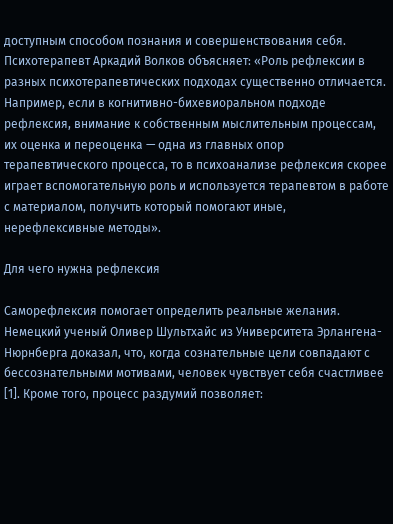доступным способом познания и совершенствования себя. Психотерапевт Аркадий Волков объясняет: «Роль рефлексии в разных психотерапевтических подходах существенно отличается. Например, если в когнитивно-бихевиоральном подходе рефлексия, внимание к собственным мыслительным процессам, их оценка и переоценка — одна из главных опор терапевтического процесса, то в психоанализе рефлексия скорее играет вспомогательную роль и используется терапевтом в работе с материалом, получить который помогают иные, нерефлексивные методы».

Для чего нужна рефлексия

Саморефлексия помогает определить реальные желания. Немецкий ученый Оливер Шультхайс из Университета Эрлангена-Нюрнберга доказал, что, когда сознательные цели совпадают с бессознательными мотивами, человек чувствует себя счастливее [1]. Кроме того, процесс раздумий позволяет: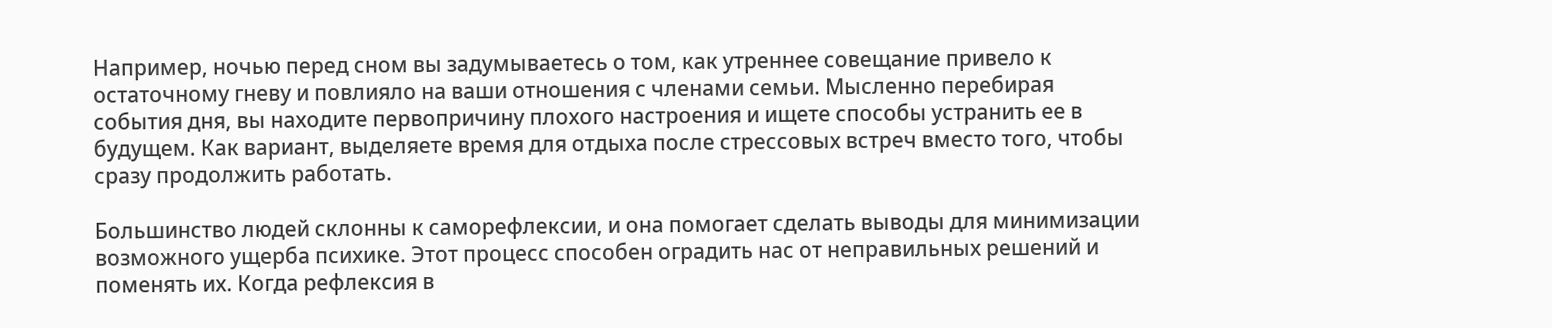Например, ночью перед сном вы задумываетесь о том, как утреннее совещание привело к остаточному гневу и повлияло на ваши отношения с членами семьи. Мысленно перебирая события дня, вы находите первопричину плохого настроения и ищете способы устранить ее в будущем. Как вариант, выделяете время для отдыха после стрессовых встреч вместо того, чтобы сразу продолжить работать.

Большинство людей склонны к саморефлексии, и она помогает сделать выводы для минимизации возможного ущерба психике. Этот процесс способен оградить нас от неправильных решений и поменять их. Когда рефлексия в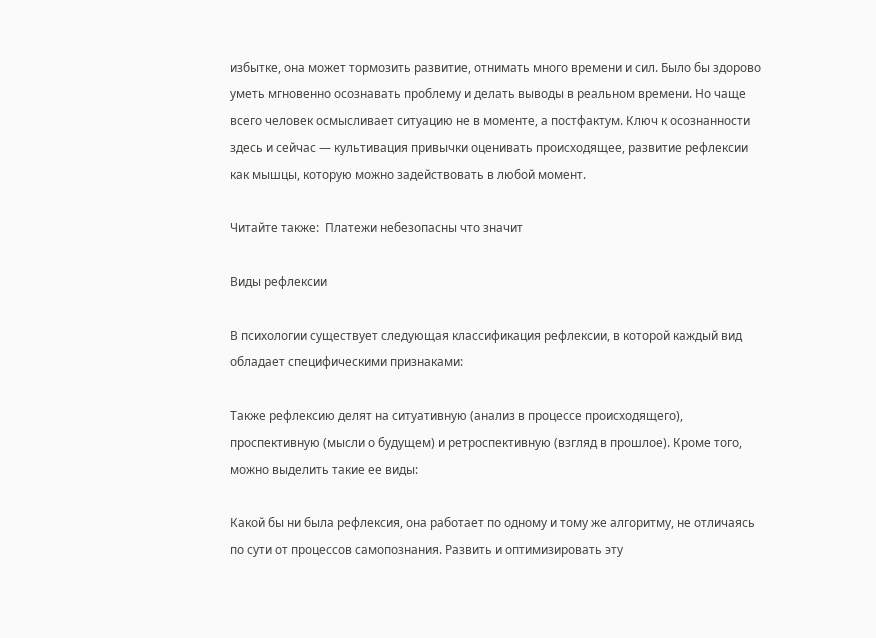избытке, она может тормозить развитие, отнимать много времени и сил. Было бы здорово уметь мгновенно осознавать проблему и делать выводы в реальном времени. Но чаще всего человек осмысливает ситуацию не в моменте, а постфактум. Ключ к осознанности здесь и сейчас — культивация привычки оценивать происходящее, развитие рефлексии как мышцы, которую можно задействовать в любой момент.

Читайте также:  Платежи небезопасны что значит

Виды рефлексии

В психологии существует следующая классификация рефлексии, в которой каждый вид обладает специфическими признаками:

Также рефлексию делят на ситуативную (анализ в процессе происходящего), проспективную (мысли о будущем) и ретроспективную (взгляд в прошлое). Кроме того, можно выделить такие ее виды:

Какой бы ни была рефлексия, она работает по одному и тому же алгоритму, не отличаясь по сути от процессов самопознания. Развить и оптимизировать эту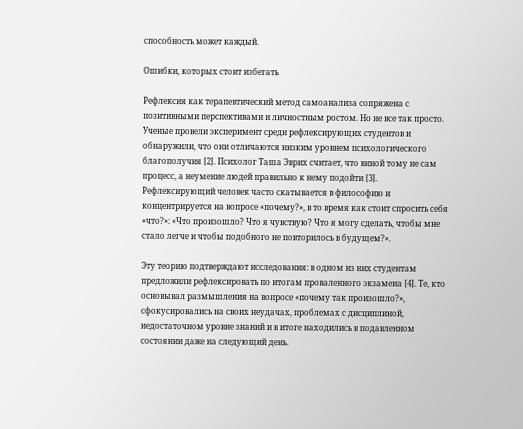способность может каждый.

Ошибки, которых стоит избегать

Рефлексия как терапевтический метод самоанализа сопряжена с позитивными перспективами и личностным ростом. Но не все так просто. Ученые провели эксперимент среди рефлексирующих студентов и обнаружили, что они отличаются низким уровнем психологического благополучия [2]. Психолог Таша Эврих считает, что виной тому не сам процесс, а неумение людей правильно к нему подойти [3]. Рефлексирующий человек часто скатывается в философию и концентрируется на вопросе «почему?», в то время как стоит спросить себя «что?»: «Что произошло? Что я чувствую? Что я могу сделать, чтобы мне стало легче и чтобы подобного не повторилось в будущем?».

Эту теорию подтверждают исследования: в одном из них студентам предложили рефлексировать по итогам проваленного экзамена [4]. Те, кто основывал размышления на вопросе «почему так произошло?», сфокусировались на своих неудачах, проблемах с дисциплиной, недостаточном уровне знаний и в итоге находились в подавленном состоянии даже на следующий день.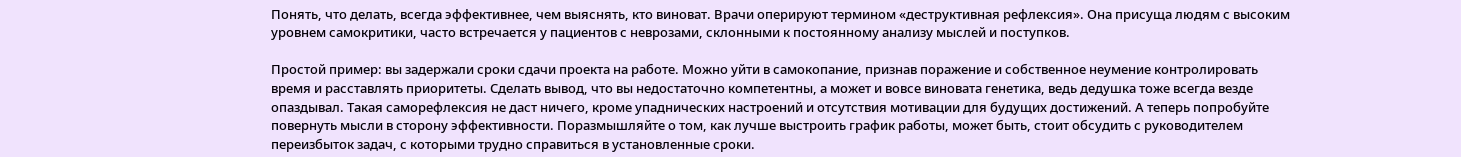Понять, что делать, всегда эффективнее, чем выяснять, кто виноват. Врачи оперируют термином «деструктивная рефлексия». Она присуща людям с высоким уровнем самокритики, часто встречается у пациентов с неврозами, склонными к постоянному анализу мыслей и поступков.

Простой пример: вы задержали сроки сдачи проекта на работе. Можно уйти в самокопание, признав поражение и собственное неумение контролировать время и расставлять приоритеты. Сделать вывод, что вы недостаточно компетентны, а может и вовсе виновата генетика, ведь дедушка тоже всегда везде опаздывал. Такая саморефлексия не даст ничего, кроме упаднических настроений и отсутствия мотивации для будущих достижений. А теперь попробуйте повернуть мысли в сторону эффективности. Поразмышляйте о том, как лучше выстроить график работы, может быть, стоит обсудить с руководителем переизбыток задач, с которыми трудно справиться в установленные сроки.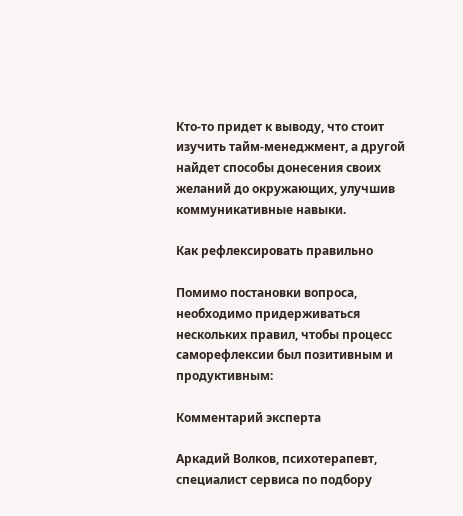Кто-то придет к выводу, что стоит изучить тайм-менеджмент, а другой найдет способы донесения своих желаний до окружающих, улучшив коммуникативные навыки.

Как рефлексировать правильно

Помимо постановки вопроса, необходимо придерживаться нескольких правил, чтобы процесс саморефлексии был позитивным и продуктивным:

Комментарий эксперта

Аркадий Волков, психотерапевт, специалист сервиса по подбору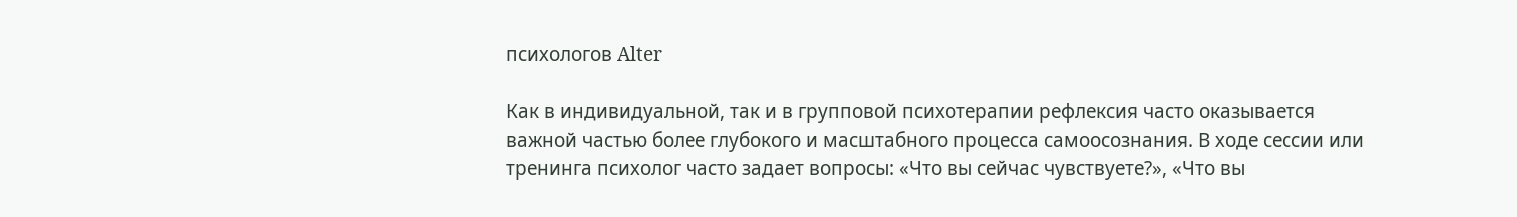психологов Alter

Как в индивидуальной, так и в групповой психотерапии рефлексия часто оказывается важной частью более глубокого и масштабного процесса самоосознания. В ходе сессии или тренинга психолог часто задает вопросы: «Что вы сейчас чувствуете?», «Что вы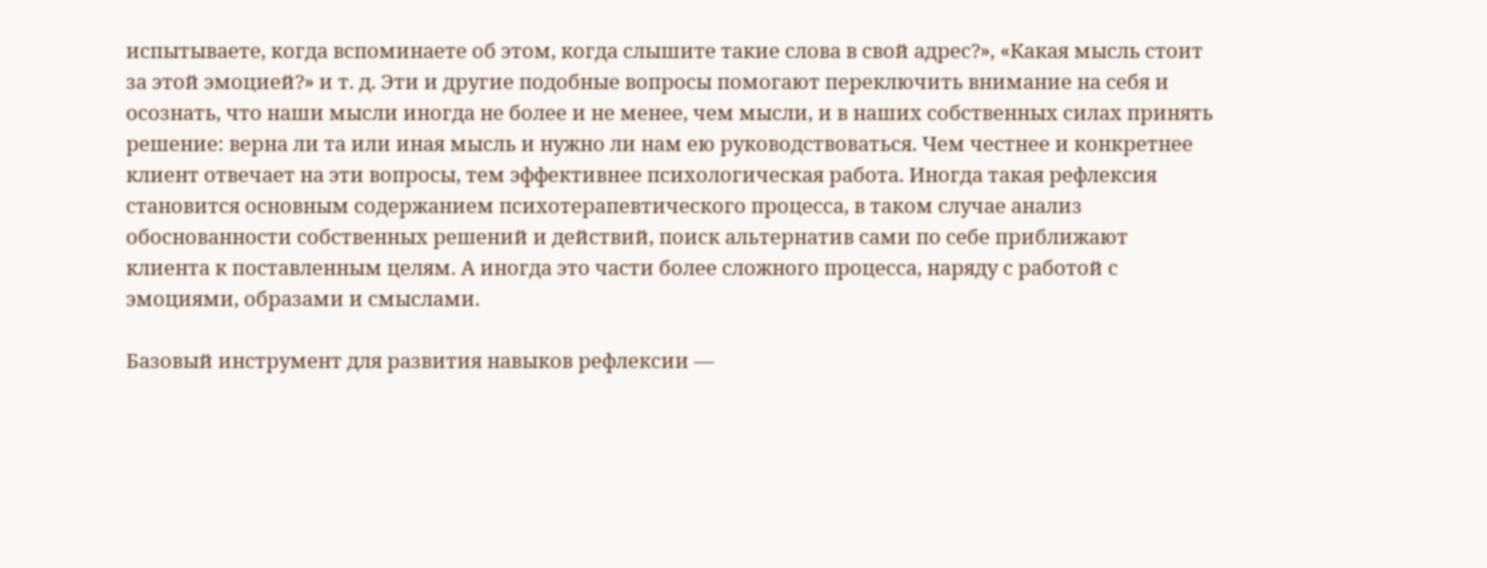испытываете, когда вспоминаете об этом, когда слышите такие слова в свой адрес?», «Какая мысль стоит за этой эмоцией?» и т. д. Эти и другие подобные вопросы помогают переключить внимание на себя и осознать, что наши мысли иногда не более и не менее, чем мысли, и в наших собственных силах принять решение: верна ли та или иная мысль и нужно ли нам ею руководствоваться. Чем честнее и конкретнее клиент отвечает на эти вопросы, тем эффективнее психологическая работа. Иногда такая рефлексия становится основным содержанием психотерапевтического процесса, в таком случае анализ обоснованности собственных решений и действий, поиск альтернатив сами по себе приближают клиента к поставленным целям. А иногда это части более сложного процесса, наряду с работой с эмоциями, образами и смыслами.

Базовый инструмент для развития навыков рефлексии —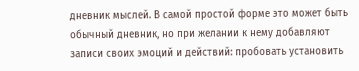дневник мыслей. В самой простой форме это может быть обычный дневник, но при желании к нему добавляют записи своих эмоций и действий: пробовать установить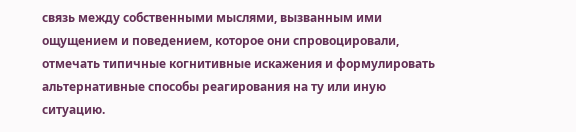связь между собственными мыслями, вызванным ими ощущением и поведением, которое они спровоцировали, отмечать типичные когнитивные искажения и формулировать альтернативные способы реагирования на ту или иную ситуацию.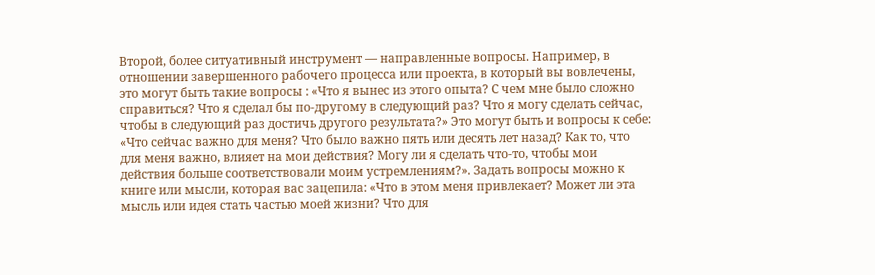Второй, более ситуативный инструмент — направленные вопросы. Например, в отношении завершенного рабочего процесса или проекта, в который вы вовлечены, это могут быть такие вопросы : «Что я вынес из этого опыта? С чем мне было сложно справиться? Что я сделал бы по-другому в следующий раз? Что я могу сделать сейчас, чтобы в следующий раз достичь другого результата?» Это могут быть и вопросы к себе: «Что сейчас важно для меня? Что было важно пять или десять лет назад? Как то, что для меня важно, влияет на мои действия? Могу ли я сделать что-то, чтобы мои действия больше соответствовали моим устремлениям?». Задать вопросы можно к книге или мысли, которая вас зацепила: «Что в этом меня привлекает? Может ли эта мысль или идея стать частью моей жизни? Что для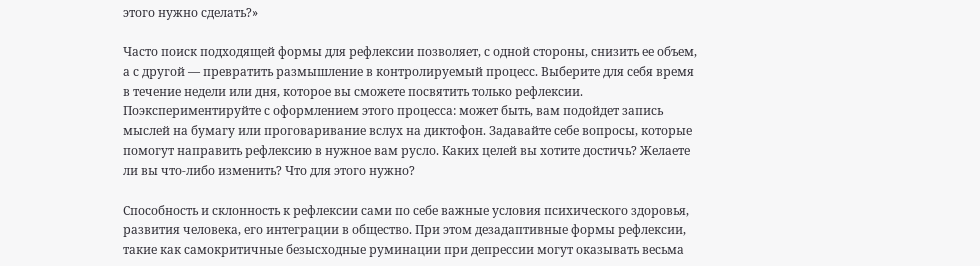этого нужно сделать?»

Часто поиск подходящей формы для рефлексии позволяет, с одной стороны, снизить ее объем, а с другой — превратить размышление в контролируемый процесс. Выберите для себя время в течение недели или дня, которое вы сможете посвятить только рефлексии. Поэкспериментируйте с оформлением этого процесса: может быть, вам подойдет запись мыслей на бумагу или проговаривание вслух на диктофон. Задавайте себе вопросы, которые помогут направить рефлексию в нужное вам русло. Каких целей вы хотите достичь? Желаете ли вы что-либо изменить? Что для этого нужно?

Способность и склонность к рефлексии сами по себе важные условия психического здоровья, развития человека, его интеграции в общество. При этом дезадаптивные формы рефлексии, такие как самокритичные безысходные руминации при депрессии могут оказывать весьма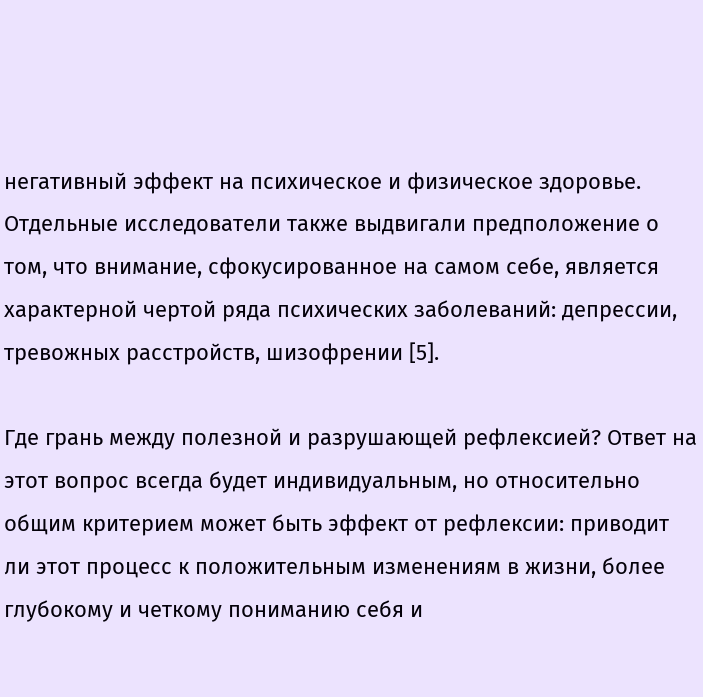негативный эффект на психическое и физическое здоровье. Отдельные исследователи также выдвигали предположение о том, что внимание, сфокусированное на самом себе, является характерной чертой ряда психических заболеваний: депрессии, тревожных расстройств, шизофрении [5].

Где грань между полезной и разрушающей рефлексией? Ответ на этот вопрос всегда будет индивидуальным, но относительно общим критерием может быть эффект от рефлексии: приводит ли этот процесс к положительным изменениям в жизни, более глубокому и четкому пониманию себя и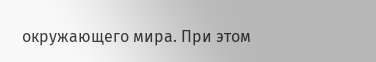окружающего мира. При этом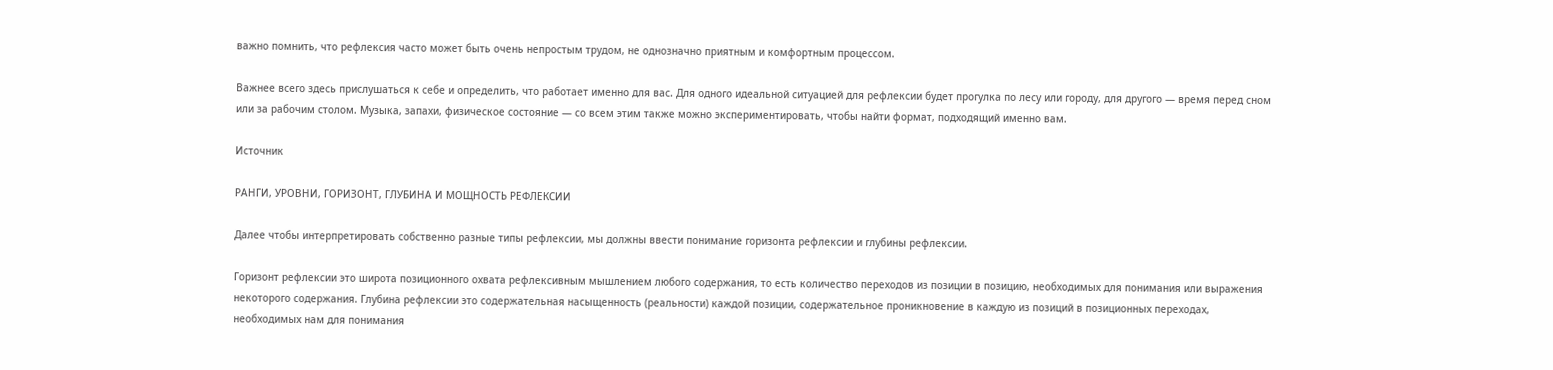важно помнить, что рефлексия часто может быть очень непростым трудом, не однозначно приятным и комфортным процессом.

Важнее всего здесь прислушаться к себе и определить, что работает именно для вас. Для одного идеальной ситуацией для рефлексии будет прогулка по лесу или городу, для другого — время перед сном или за рабочим столом. Музыка, запахи, физическое состояние — со всем этим также можно экспериментировать, чтобы найти формат, подходящий именно вам.

Источник

РАНГИ, УРОВНИ, ГОРИЗОНТ, ГЛУБИНА И МОЩНОСТЬ РЕФЛЕКСИИ

Далее чтобы интерпретировать собственно разные типы рефлексии, мы должны ввести понимание горизонта рефлексии и глубины рефлексии.

Горизонт рефлексии это широта позиционного охвата рефлексивным мышлением любого содержания, то есть количество переходов из позиции в позицию, необходимых для понимания или выражения некоторого содержания. Глубина рефлексии это содержательная насыщенность (реальности) каждой позиции, содержательное проникновение в каждую из позиций в позиционных переходах, необходимых нам для понимания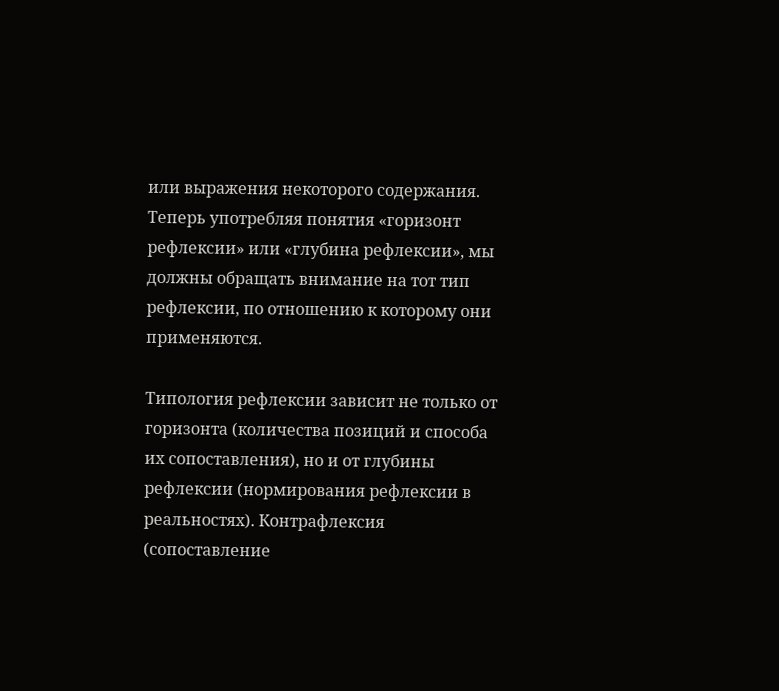или выражения некоторого содержания. Теперь употребляя понятия «горизонт рефлексии» или «глубина рефлексии», мы должны обращать внимание на тот тип рефлексии, по отношению к которому они применяются.

Типология рефлексии зависит не только от горизонта (количества позиций и способа их сопоставления), но и от глубины рефлексии (нормирования рефлексии в реальностях). Контрафлексия (сопоставление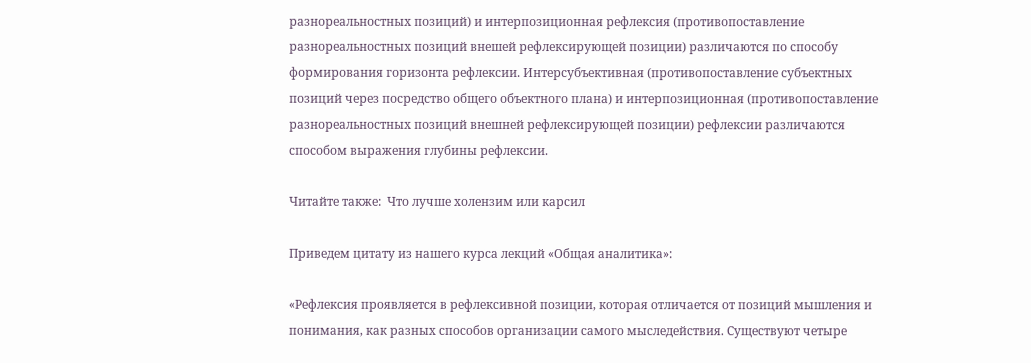разнореальностных позиций) и интерпозиционная рефлексия (противопоставление разнореальностных позиций внешей рефлексирующей позиции) различаются по способу формирования горизонта рефлексии. Интерсубъективная (противопоставление субъектных позиций через посредство общего объектного плана) и интерпозиционная (противопоставление разнореальностных позиций внешней рефлексирующей позиции) рефлексии различаются способом выражения глубины рефлексии.

Читайте также:  Что лучше холензим или карсил

Приведем цитату из нашего курса лекций «Общая аналитика»:

«Рефлексия проявляется в рефлексивной позиции, которая отличается от позиций мышления и понимания, как разных способов организации самого мыследействия. Существуют четыре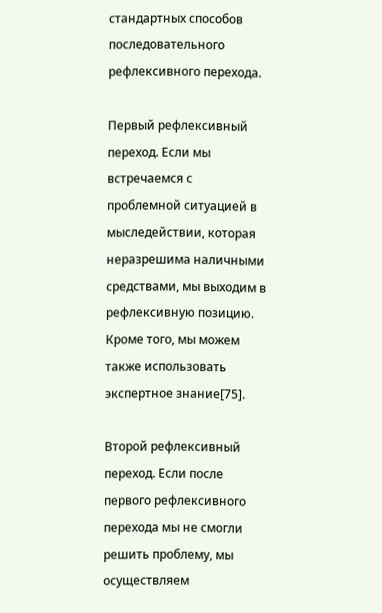стандартных способов последовательного рефлексивного перехода.

Первый рефлексивный переход. Если мы встречаемся с проблемной ситуацией в мыследействии, которая неразрешима наличными средствами, мы выходим в рефлексивную позицию. Кроме того, мы можем также использовать экспертное знание[75].

Второй рефлексивный переход. Если после первого рефлексивного перехода мы не смогли решить проблему, мы осуществляем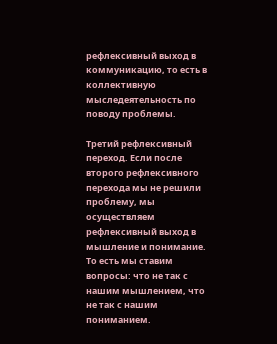рефлексивный выход в коммуникацию, то есть в коллективную мыследеятельность по поводу проблемы.

Третий рефлексивный переход. Если после второго рефлексивного перехода мы не решили проблему, мы осуществляем рефлексивный выход в мышление и понимание. То есть мы ставим вопросы: что не так с нашим мышлением, что не так с нашим пониманием.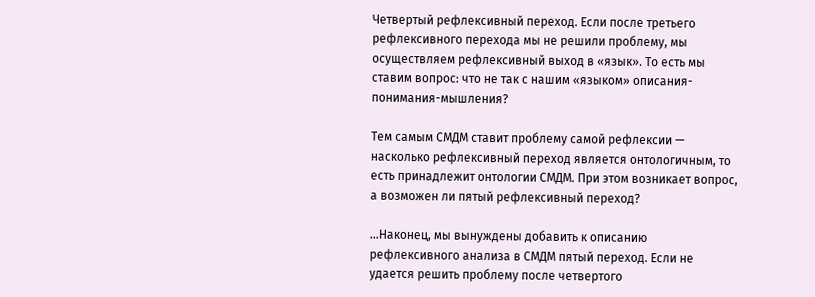Четвертый рефлексивный переход. Если после третьего рефлексивного перехода мы не решили проблему, мы осуществляем рефлексивный выход в «язык». То есть мы ставим вопрос: что не так с нашим «языком» описания-понимания-мышления?

Тем самым СМДМ ставит проблему самой рефлексии — насколько рефлексивный переход является онтологичным, то есть принадлежит онтологии СМДМ. При этом возникает вопрос, а возможен ли пятый рефлексивный переход?

…Наконец, мы вынуждены добавить к описанию рефлексивного анализа в СМДМ пятый переход. Если не удается решить проблему после четвертого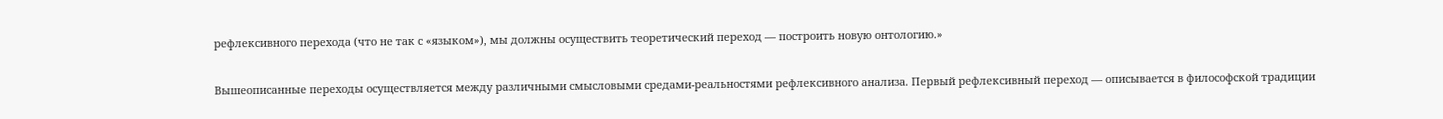рефлексивного перехода (что не так с «языком»), мы должны осуществить теоретический переход — построить новую онтологию.»

Вышеописанные переходы осуществляется между различными смысловыми средами-реальностями рефлексивного анализа. Первый рефлексивный переход — описывается в философской традиции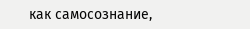как самосознание,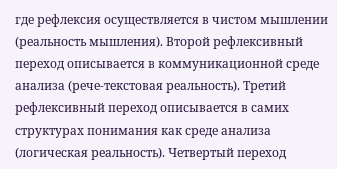где рефлексия осуществляется в чистом мышлении (реальность мышления). Второй рефлексивный переход описывается в коммуникационной среде анализа (рече-текстовая реальность). Третий рефлексивный переход описывается в самих структурах понимания как среде анализа (логическая реальность). Четвертый переход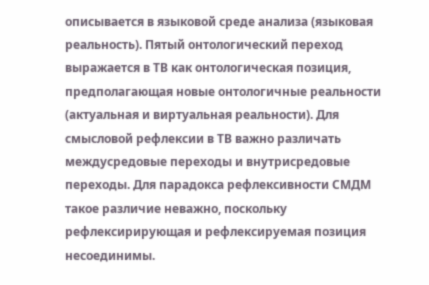описывается в языковой среде анализа (языковая реальность). Пятый онтологический переход выражается в ТВ как онтологическая позиция, предполагающая новые онтологичные реальности (актуальная и виртуальная реальности). Для смысловой рефлексии в ТВ важно различать междусредовые переходы и внутрисредовые переходы. Для парадокса рефлексивности СМДМ такое различие неважно, поскольку рефлексирирующая и рефлексируемая позиция несоединимы.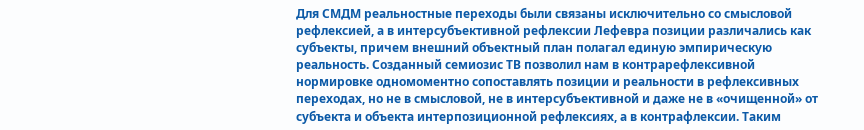Для СМДМ реальностные переходы были связаны исключительно со смысловой рефлексией, а в интерсубъективной рефлексии Лефевра позиции различались как субъекты, причем внешний объектный план полагал единую эмпирическую реальность. Созданный семиозис ТВ позволил нам в контрарефлексивной нормировке одномоментно сопоставлять позиции и реальности в рефлексивных переходах, но не в смысловой, не в интерсубъективной и даже не в «очищенной» от субъекта и объекта интерпозиционной рефлексиях, а в контрафлексии. Таким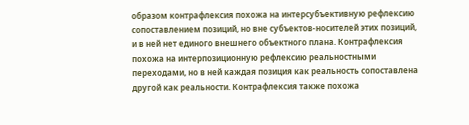образом контрафлексия похожа на интерсубъективную рефлексию сопоставлением позиций, но вне субъектов-носителей этих позиций, и в ней нет единого внешнего объектного плана. Контрафлексия похожа на интерпозиционную рефлексию реальностными переходами, но в ней каждая позиция как реальность сопоставлена другой как реальности. Контрафлексия также похожа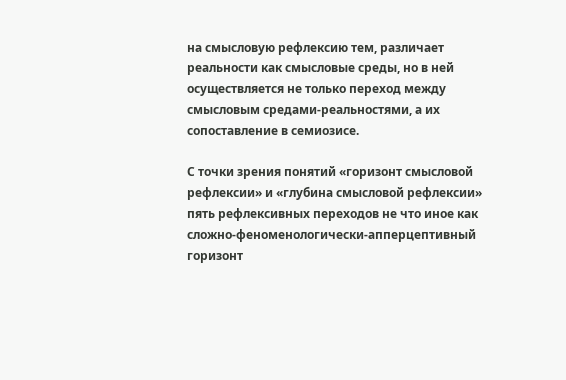на смысловую рефлексию тем, различает реальности как смысловые среды, но в ней осуществляется не только переход между смысловым средами-реальностями, а их сопоставление в семиозисе.

С точки зрения понятий «горизонт смысловой рефлексии» и «глубина смысловой рефлексии» пять рефлексивных переходов не что иное как сложно-феноменологически-апперцептивный горизонт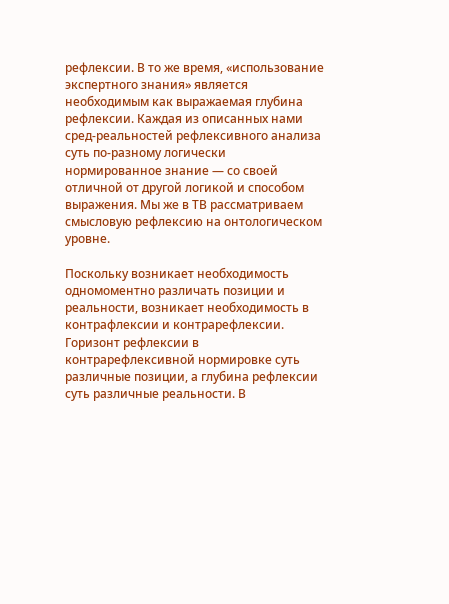рефлексии. В то же время, «использование экспертного знания» является необходимым как выражаемая глубина рефлексии. Каждая из описанных нами сред-реальностей рефлексивного анализа суть по-разному логически нормированное знание — со своей отличной от другой логикой и способом выражения. Мы же в ТВ рассматриваем смысловую рефлексию на онтологическом уровне.

Поскольку возникает необходимость одномоментно различать позиции и реальности, возникает необходимость в контрафлексии и контрарефлексии. Горизонт рефлексии в контрарефлексивной нормировке суть различные позиции, а глубина рефлексии суть различные реальности. В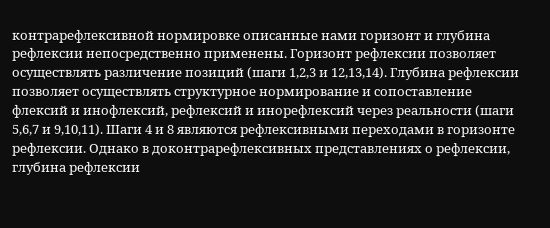контрарефлексивной нормировке описанные нами горизонт и глубина рефлексии непосредственно применены. Горизонт рефлексии позволяет осуществлять различение позиций (шаги 1,2,3 и 12,13,14). Глубина рефлексии позволяет осуществлять структурное нормирование и сопоставление флексий и инофлексий, рефлексий и инорефлексий через реальности (шаги 5,6,7 и 9,10,11). Шаги 4 и 8 являются рефлексивными переходами в горизонте рефлексии. Однако в доконтрарефлексивных представлениях о рефлексии, глубина рефлексии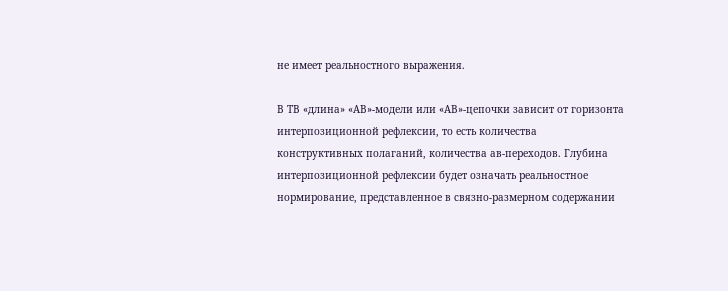не имеет реальностного выражения.

В ТВ «длина» «АВ»-модели или «АВ»-цепочки зависит от горизонта интерпозиционной рефлексии, то есть количества конструктивных полаганий, количества ав-переходов. Глубина интерпозиционной рефлексии будет означать реальностное нормирование, представленное в связно-размерном содержании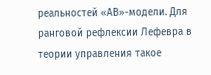реальностей «АВ»-модели. Для ранговой рефлексии Лефевра в теории управления такое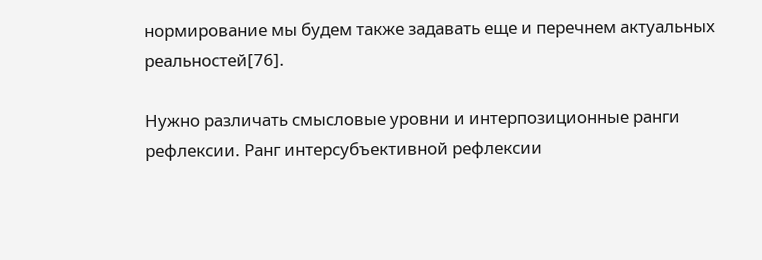нормирование мы будем также задавать еще и перечнем актуальных реальностей[76].

Нужно различать смысловые уровни и интерпозиционные ранги рефлексии. Ранг интерсубъективной рефлексии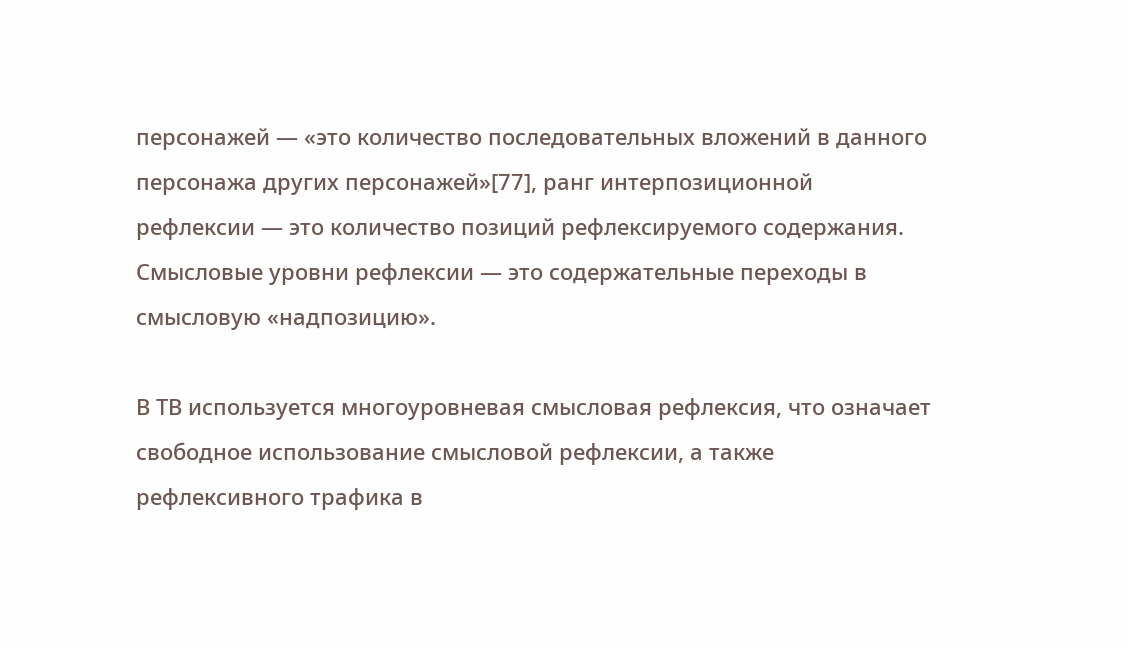персонажей — «это количество последовательных вложений в данного персонажа других персонажей»[77], ранг интерпозиционной рефлексии — это количество позиций рефлексируемого содержания. Смысловые уровни рефлексии — это содержательные переходы в смысловую «надпозицию».

В ТВ используется многоуровневая смысловая рефлексия, что означает свободное использование смысловой рефлексии, а также рефлексивного трафика в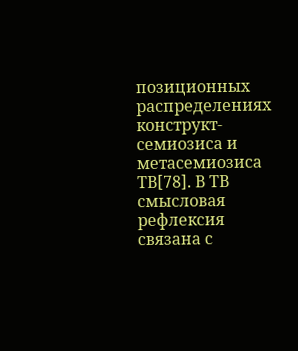позиционных распределениях конструкт-семиозиса и метасемиозиса ТВ[78]. В ТВ смысловая рефлексия связана с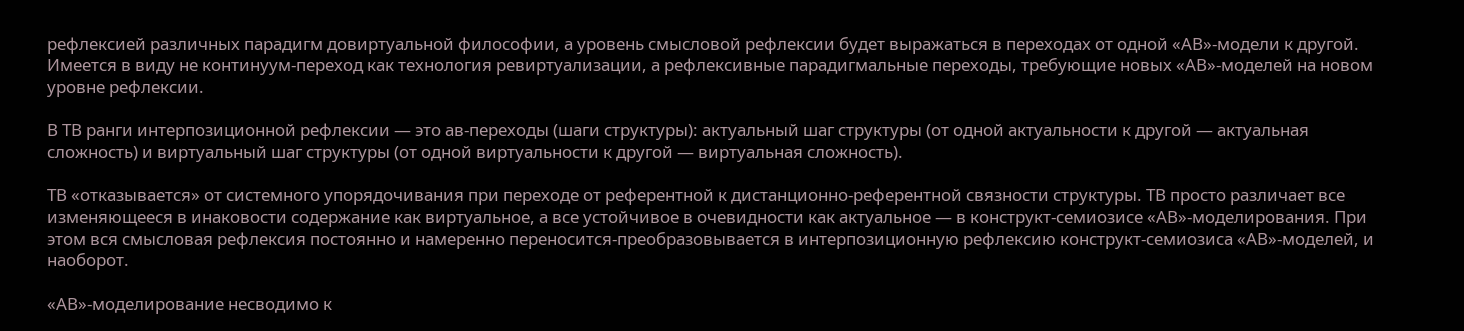рефлексией различных парадигм довиртуальной философии, а уровень смысловой рефлексии будет выражаться в переходах от одной «АВ»-модели к другой. Имеется в виду не континуум-переход как технология ревиртуализации, а рефлексивные парадигмальные переходы, требующие новых «АВ»-моделей на новом уровне рефлексии.

В ТВ ранги интерпозиционной рефлексии — это ав-переходы (шаги структуры): актуальный шаг структуры (от одной актуальности к другой — актуальная сложность) и виртуальный шаг структуры (от одной виртуальности к другой — виртуальная сложность).

ТВ «отказывается» от системного упорядочивания при переходе от референтной к дистанционно-референтной связности структуры. ТВ просто различает все изменяющееся в инаковости содержание как виртуальное, а все устойчивое в очевидности как актуальное — в конструкт-семиозисе «АВ»-моделирования. При этом вся смысловая рефлексия постоянно и намеренно переносится-преобразовывается в интерпозиционную рефлексию конструкт-семиозиса «АВ»-моделей, и наоборот.

«АВ»-моделирование несводимо к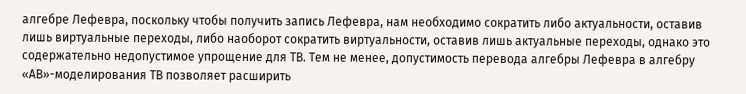алгебре Лефевра, поскольку чтобы получить запись Лефевра, нам необходимо сократить либо актуальности, оставив лишь виртуальные переходы, либо наоборот сократить виртуальности, оставив лишь актуальные переходы, однако это содержательно недопустимое упрощение для ТВ. Тем не менее, допустимость перевода алгебры Лефевра в алгебру «АВ»-моделирования ТВ позволяет расширить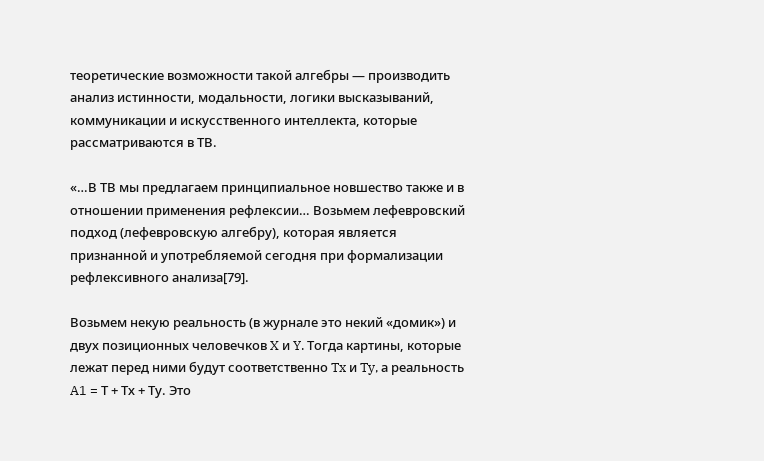теоретические возможности такой алгебры — производить анализ истинности, модальности, логики высказываний, коммуникации и искусственного интеллекта, которые рассматриваются в ТВ.

«…В ТВ мы предлагаем принципиальное новшество также и в отношении применения рефлексии… Возьмем лефевровский подход (лефевровскую алгебру), которая является признанной и употребляемой сегодня при формализации рефлексивного анализа[79].

Возьмем некую реальность (в журнале это некий «домик») и двух позиционных человечков X и Y. Тогда картины, которые лежат перед ними будут соответственно Tx и Ty, а реальность A1 = Т + Тх + Ту. Это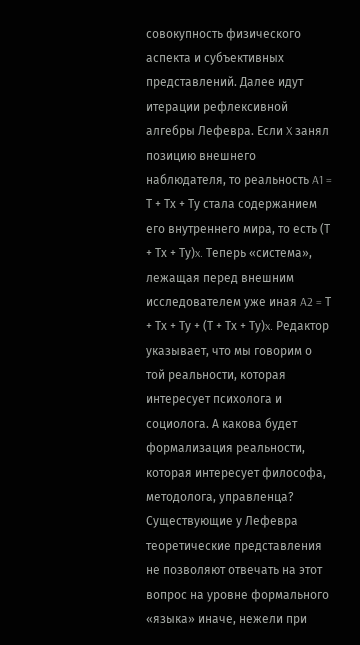совокупность физического аспекта и субъективных представлений. Далее идут итерации рефлексивной алгебры Лефевра. Если X занял позицию внешнего наблюдателя, то реальность A1 = Т + Тх + Ту стала содержанием его внутреннего мира, то есть (Т + Тх + Ту)x. Теперь «система», лежащая перед внешним исследователем уже иная A2 = Т + Тх + Ту + (Т + Тх + Ту)x. Редактор указывает, что мы говорим о той реальности, которая интересует психолога и социолога. А какова будет формализация реальности, которая интересует философа, методолога, управленца? Существующие у Лефевра теоретические представления не позволяют отвечать на этот вопрос на уровне формального «языка» иначе, нежели при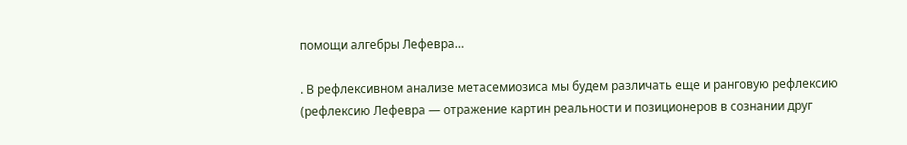помощи алгебры Лефевра…

. В рефлексивном анализе метасемиозиса мы будем различать еще и ранговую рефлексию (рефлексию Лефевра — отражение картин реальности и позиционеров в сознании друг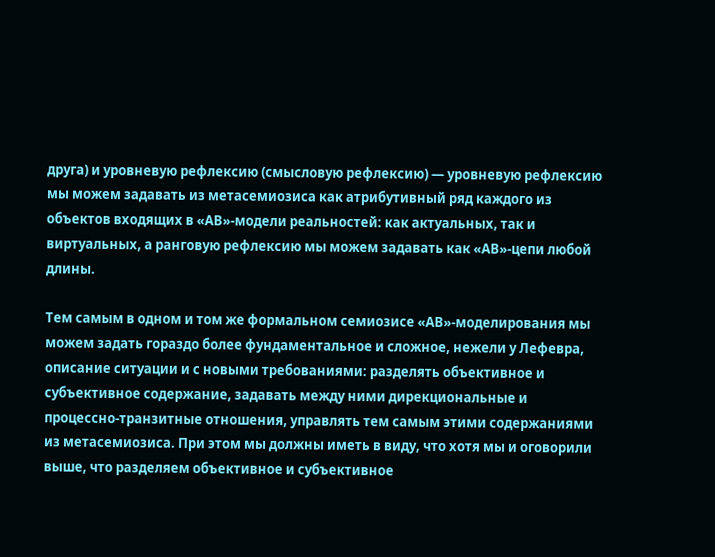друга) и уровневую рефлексию (смысловую рефлексию) — уровневую рефлексию мы можем задавать из метасемиозиса как атрибутивный ряд каждого из объектов входящих в «АВ»-модели реальностей: как актуальных, так и виртуальных, а ранговую рефлексию мы можем задавать как «АВ»-цепи любой длины.

Тем самым в одном и том же формальном семиозисе «АВ»-моделирования мы можем задать гораздо более фундаментальное и сложное, нежели у Лефевра, описание ситуации и с новыми требованиями: разделять объективное и субъективное содержание, задавать между ними дирекциональные и процессно-транзитные отношения, управлять тем самым этими содержаниями из метасемиозиса. При этом мы должны иметь в виду, что хотя мы и оговорили выше, что разделяем объективное и субъективное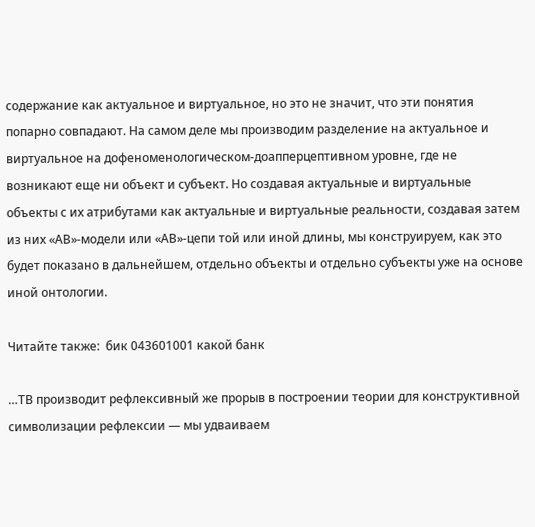содержание как актуальное и виртуальное, но это не значит, что эти понятия попарно совпадают. На самом деле мы производим разделение на актуальное и виртуальное на дофеноменологическом-доапперцептивном уровне, где не возникают еще ни объект и субъект. Но создавая актуальные и виртуальные объекты с их атрибутами как актуальные и виртуальные реальности, создавая затем из них «АВ»-модели или «АВ»-цепи той или иной длины, мы конструируем, как это будет показано в дальнейшем, отдельно объекты и отдельно субъекты уже на основе иной онтологии.

Читайте также:  бик 043601001 какой банк

…ТВ производит рефлексивный же прорыв в построении теории для конструктивной символизации рефлексии — мы удваиваем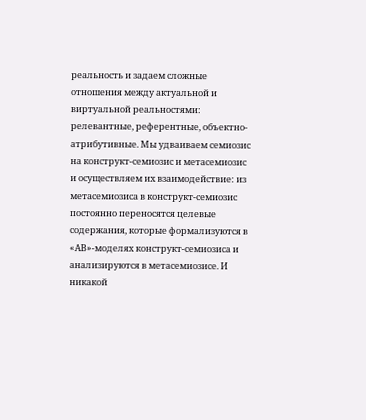реальность и задаем сложные отношения между актуальной и виртуальной реальностями: релевантные, референтные, объектно-атрибутивные. Мы удваиваем семиозис на конструкт-семиозис и метасемиозис и осуществляем их взаимодействие: из метасемиозиса в конструкт-семиозис постоянно переносятся целевые содержания, которые формализуются в «АВ»-моделях конструкт-семиозиса и анализируются в метасемиозисе. И никакой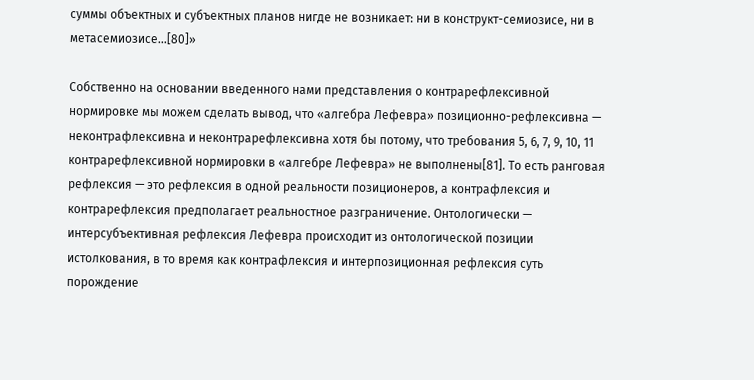суммы объектных и субъектных планов нигде не возникает: ни в конструкт-семиозисе, ни в метасемиозисе…[80]»

Собственно на основании введенного нами представления о контрарефлексивной нормировке мы можем сделать вывод, что «алгебра Лефевра» позиционно-рефлексивна — неконтрафлексивна и неконтрарефлексивна хотя бы потому, что требования 5, 6, 7, 9, 10, 11 контрарефлексивной нормировки в «алгебре Лефевра» не выполнены[81]. То есть ранговая рефлексия — это рефлексия в одной реальности позиционеров, а контрафлексия и контрарефлексия предполагает реальностное разграничение. Онтологически — интерсубъективная рефлексия Лефевра происходит из онтологической позиции истолкования, в то время как контрафлексия и интерпозиционная рефлексия суть порождение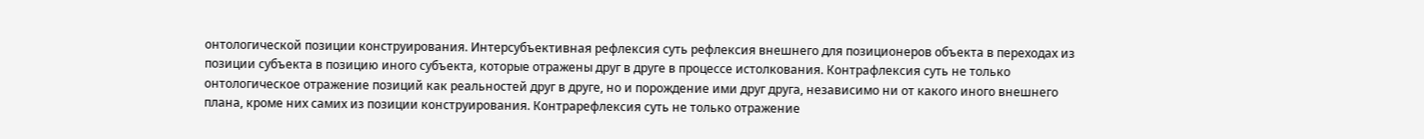онтологической позиции конструирования. Интерсубъективная рефлексия суть рефлексия внешнего для позиционеров объекта в переходах из позиции субъекта в позицию иного субъекта, которые отражены друг в друге в процессе истолкования. Контрафлексия суть не только онтологическое отражение позиций как реальностей друг в друге, но и порождение ими друг друга, независимо ни от какого иного внешнего плана, кроме них самих из позиции конструирования. Контрарефлексия суть не только отражение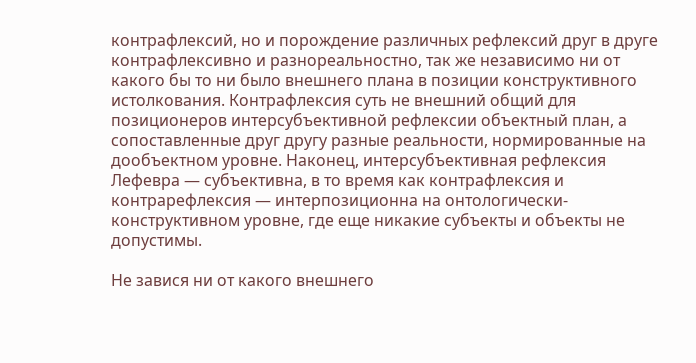контрафлексий, но и порождение различных рефлексий друг в друге контрафлексивно и разнореальностно, так же независимо ни от какого бы то ни было внешнего плана в позиции конструктивного истолкования. Контрафлексия суть не внешний общий для позиционеров интерсубъективной рефлексии объектный план, а сопоставленные друг другу разные реальности, нормированные на дообъектном уровне. Наконец, интерсубъективная рефлексия Лефевра — субъективна, в то время как контрафлексия и контрарефлексия — интерпозиционна на онтологически-конструктивном уровне, где еще никакие субъекты и объекты не допустимы.

Не завися ни от какого внешнего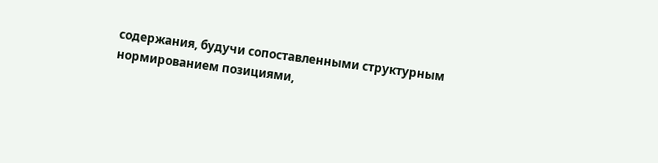содержания, будучи сопоставленными структурным нормированием позициями,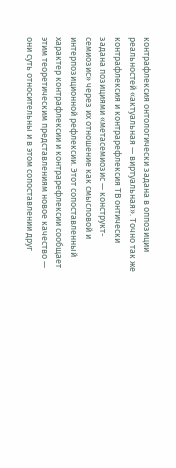контрафлексия онтологически задана в оппозиции реальностей «актуальная — виртуальная». Точно так же контрафлексия и контрарефлексия ТВ онтически задана позициями «метасемиозис — конструкт-семиозис» через их отношение как смысловой и интерпозиционной рефлексии. Этот сопоставленный характер контрафлексии и контрарефлексии сообщает этим теоретическим представлениям новое качество — они суть относительны и в этом сопоставлении друг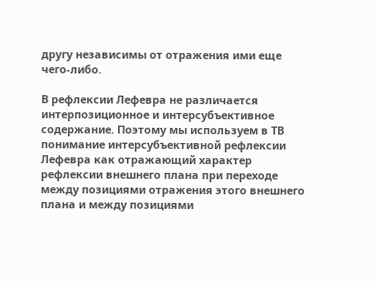другу независимы от отражения ими еще чего-либо.

В рефлексии Лефевра не различается интерпозиционное и интерсубъективное содержание. Поэтому мы используем в ТВ понимание интерсубъективной рефлексии Лефевра как отражающий характер рефлексии внешнего плана при переходе между позициями отражения этого внешнего плана и между позициями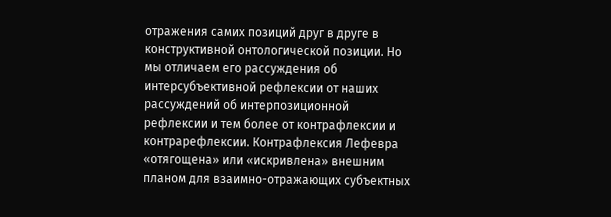отражения самих позиций друг в друге в конструктивной онтологической позиции. Но мы отличаем его рассуждения об интерсубъективной рефлексии от наших рассуждений об интерпозиционной рефлексии и тем более от контрафлексии и контрарефлексии. Контрафлексия Лефевра «отягощена» или «искривлена» внешним планом для взаимно-отражающих субъектных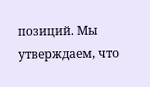позиций. Мы утверждаем, что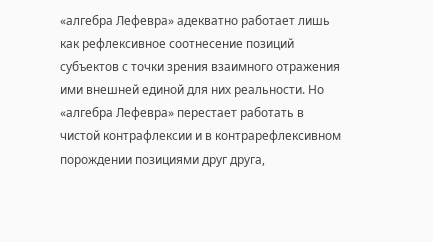«алгебра Лефевра» адекватно работает лишь как рефлексивное соотнесение позиций субъектов с точки зрения взаимного отражения ими внешней единой для них реальности. Но «алгебра Лефевра» перестает работать в чистой контрафлексии и в контрарефлексивном порождении позициями друг друга,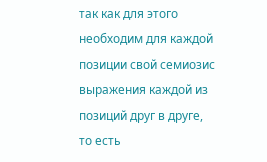так как для этого необходим для каждой позиции свой семиозис выражения каждой из позиций друг в друге, то есть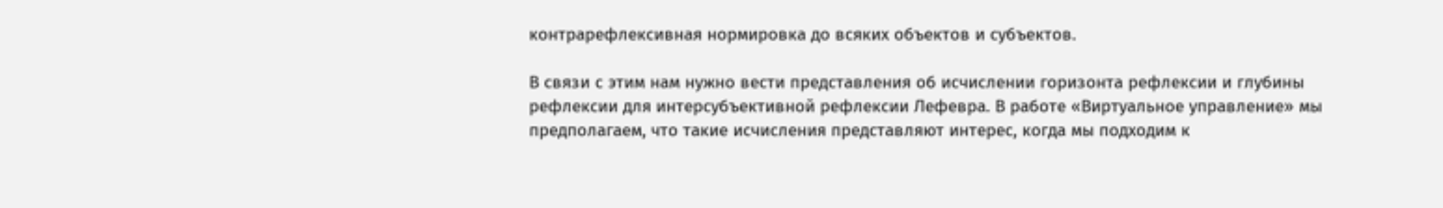контрарефлексивная нормировка до всяких объектов и субъектов.

В связи с этим нам нужно вести представления об исчислении горизонта рефлексии и глубины рефлексии для интерсубъективной рефлексии Лефевра. В работе «Виртуальное управление» мы предполагаем, что такие исчисления представляют интерес, когда мы подходим к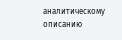аналитическому описанию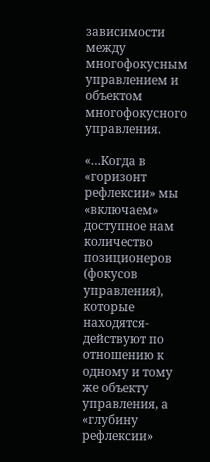зависимости между многофокусным управлением и объектом многофокусного управления.

«…Когда в «горизонт рефлексии» мы «включаем» доступное нам количество позиционеров (фокусов управления), которые находятся-действуют по отношению к одному и тому же объекту управления, а «глубину рефлексии»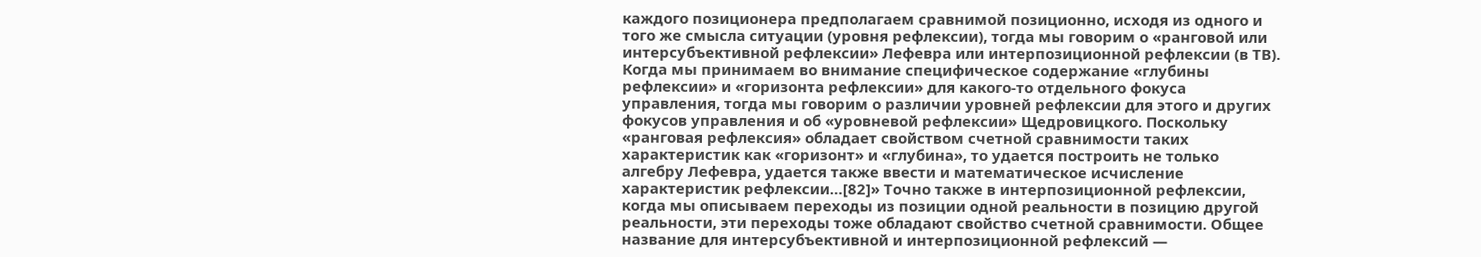каждого позиционера предполагаем сравнимой позиционно, исходя из одного и того же смысла ситуации (уровня рефлексии), тогда мы говорим о «ранговой или интерсубъективной рефлексии» Лефевра или интерпозиционной рефлексии (в ТВ). Когда мы принимаем во внимание специфическое содержание «глубины рефлексии» и «горизонта рефлексии» для какого-то отдельного фокуса управления, тогда мы говорим о различии уровней рефлексии для этого и других фокусов управления и об «уровневой рефлексии» Щедровицкого. Поскольку «ранговая рефлексия» обладает свойством счетной сравнимости таких характеристик как «горизонт» и «глубина», то удается построить не только алгебру Лефевра, удается также ввести и математическое исчисление характеристик рефлексии…[82]» Точно также в интерпозиционной рефлексии, когда мы описываем переходы из позиции одной реальности в позицию другой реальности, эти переходы тоже обладают свойство счетной сравнимости. Общее название для интерсубъективной и интерпозиционной рефлексий —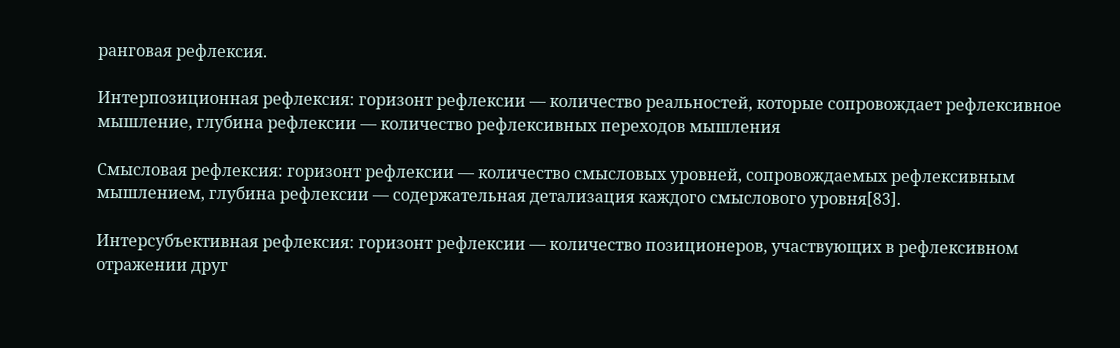ранговая рефлексия.

Интерпозиционная рефлексия: горизонт рефлексии — количество реальностей, которые сопровождает рефлексивное мышление, глубина рефлексии — количество рефлексивных переходов мышления

Смысловая рефлексия: горизонт рефлексии — количество смысловых уровней, сопровождаемых рефлексивным мышлением, глубина рефлексии — содержательная детализация каждого смыслового уровня[83].

Интерсубъективная рефлексия: горизонт рефлексии — количество позиционеров, участвующих в рефлексивном отражении друг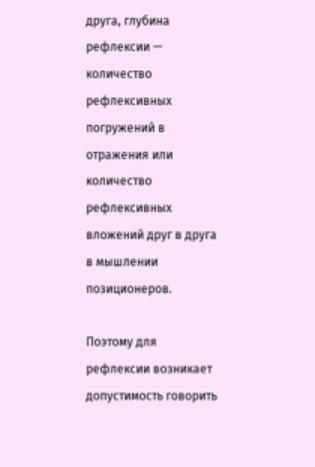друга, глубина рефлексии — количество рефлексивных погружений в отражения или количество рефлексивных вложений друг в друга в мышлении позиционеров.

Поэтому для рефлексии возникает допустимость говорить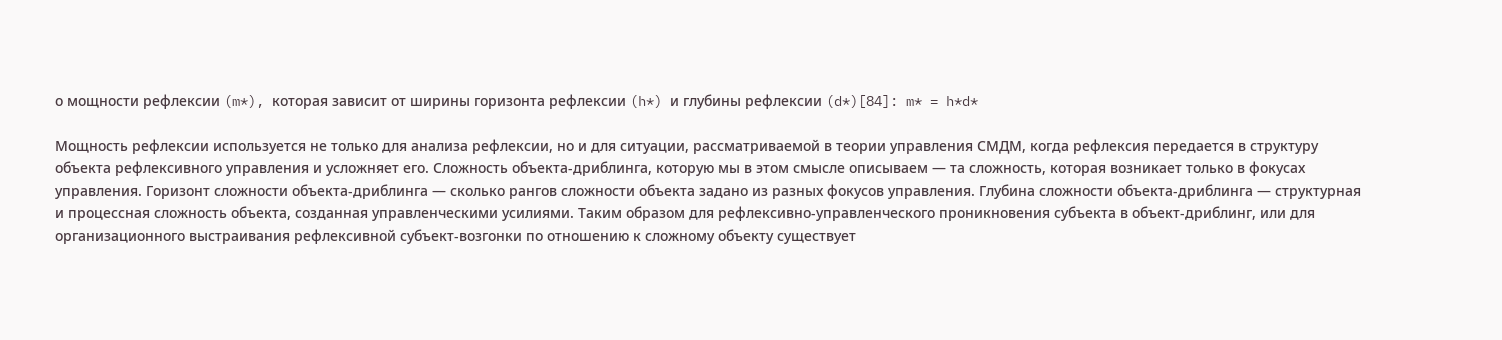о мощности рефлексии (m*), которая зависит от ширины горизонта рефлексии (h*) и глубины рефлексии (d*)[84]: m* = h*d*

Мощность рефлексии используется не только для анализа рефлексии, но и для ситуации, рассматриваемой в теории управления СМДМ, когда рефлексия передается в структуру объекта рефлексивного управления и усложняет его. Сложность объекта-дриблинга, которую мы в этом смысле описываем — та сложность, которая возникает только в фокусах управления. Горизонт сложности объекта-дриблинга — сколько рангов сложности объекта задано из разных фокусов управления. Глубина сложности объекта-дриблинга — структурная и процессная сложность объекта, созданная управленческими усилиями. Таким образом для рефлексивно-управленческого проникновения субъекта в объект-дриблинг, или для организационного выстраивания рефлексивной субъект-возгонки по отношению к сложному объекту существует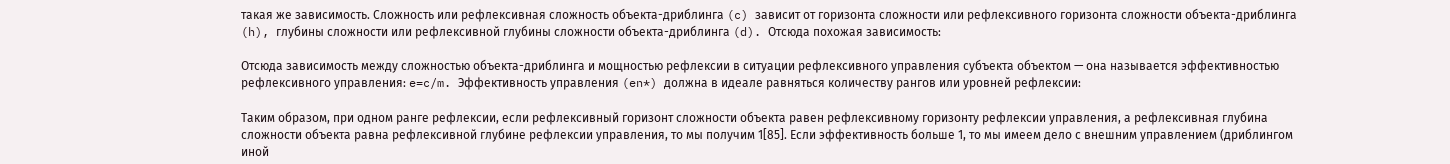такая же зависимость. Сложность или рефлексивная сложность объекта-дриблинга (c) зависит от горизонта сложности или рефлексивного горизонта сложности объекта-дриблинга (h), глубины сложности или рефлексивной глубины сложности объекта-дриблинга (d). Отсюда похожая зависимость:

Отсюда зависимость между сложностью объекта-дриблинга и мощностью рефлексии в ситуации рефлексивного управления субъекта объектом — она называется эффективностью рефлексивного управления: e=c/m. Эффективность управления (en*) должна в идеале равняться количеству рангов или уровней рефлексии:

Таким образом, при одном ранге рефлексии, если рефлексивный горизонт сложности объекта равен рефлексивному горизонту рефлексии управления, а рефлексивная глубина сложности объекта равна рефлексивной глубине рефлексии управления, то мы получим 1[85]. Если эффективность больше 1, то мы имеем дело с внешним управлением (дриблингом иной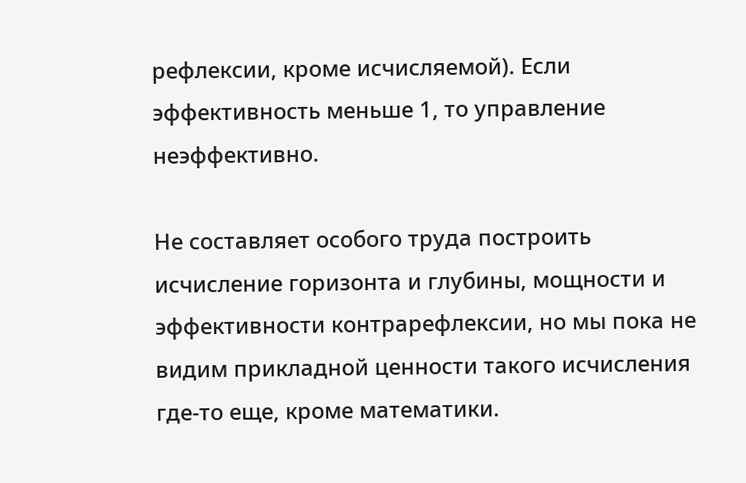рефлексии, кроме исчисляемой). Если эффективность меньше 1, то управление неэффективно.

Не составляет особого труда построить исчисление горизонта и глубины, мощности и эффективности контрарефлексии, но мы пока не видим прикладной ценности такого исчисления где-то еще, кроме математики.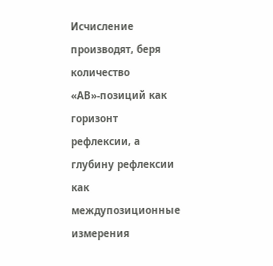Исчисление производят, беря количество «АВ»-позиций как горизонт рефлексии, а глубину рефлексии как междупозиционные измерения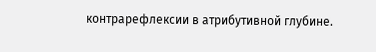контрарефлексии в атрибутивной глубине.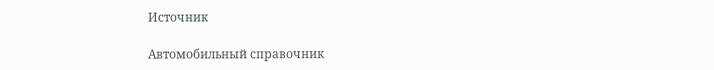Источник

Автомобильный справочник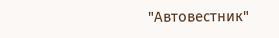"Автовестник"